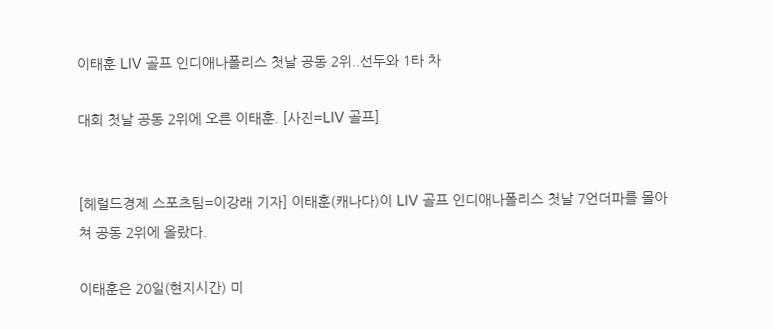이태훈 LIV 골프 인디애나폴리스 첫날 공동 2위..선두와 1타 차

대회 첫날 공동 2위에 오른 이태훈. [사진=LIV 골프]


[헤럴드경제 스포츠팀=이강래 기자] 이태훈(캐나다)이 LIV 골프 인디애나폴리스 첫날 7언더파를 몰아쳐 공동 2위에 올랐다.

이태훈은 20일(현지시간) 미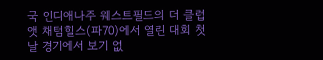국 인디애나주 웨스트필드의 더 클럽 앳 채텀힐스(파70)에서 열린 대회 첫날 경기에서 보기 없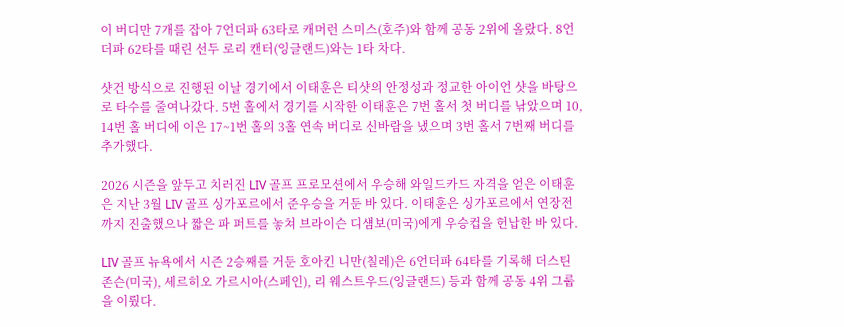이 버디만 7개를 잡아 7언더파 63타로 캐머런 스미스(호주)와 함께 공동 2위에 올랐다. 8언더파 62타를 때린 선두 로리 캔터(잉글랜드)와는 1타 차다.

샷건 방식으로 진행된 이날 경기에서 이태훈은 티샷의 안정성과 정교한 아이언 샷을 바탕으로 타수를 줄여나갔다. 5번 홀에서 경기를 시작한 이태훈은 7번 홀서 첫 버디를 낚았으며 10, 14번 홀 버디에 이은 17~1번 홀의 3홀 연속 버디로 신바람을 냈으며 3번 홀서 7번째 버디를 추가했다.

2026 시즌을 앞두고 치러진 LIV 골프 프로모션에서 우승해 와일드카드 자격을 얻은 이태훈은 지난 3월 LIV 골프 싱가포르에서 준우승을 거둔 바 있다. 이태훈은 싱가포르에서 연장전까지 진출했으나 짧은 파 퍼트를 놓쳐 브라이슨 디섐보(미국)에게 우승컵을 헌납한 바 있다.

LIV 골프 뉴욕에서 시즌 2승째를 거둔 호아킨 니만(칠레)은 6언더파 64타를 기록해 더스틴 존슨(미국), 세르히오 가르시아(스페인), 리 웨스트우드(잉글랜드) 등과 함께 공동 4위 그룹을 이뤘다.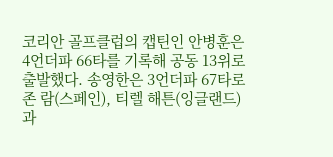코리안 골프클럽의 캡틴인 안병훈은 4언더파 66타를 기록해 공동 13위로 출발했다. 송영한은 3언더파 67타로 존 람(스페인), 티렐 해튼(잉글랜드)과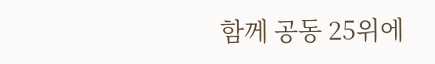함께 공동 25위에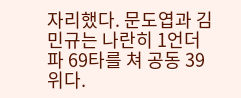자리했다. 문도엽과 김민규는 나란히 1언더파 69타를 쳐 공동 39위다.